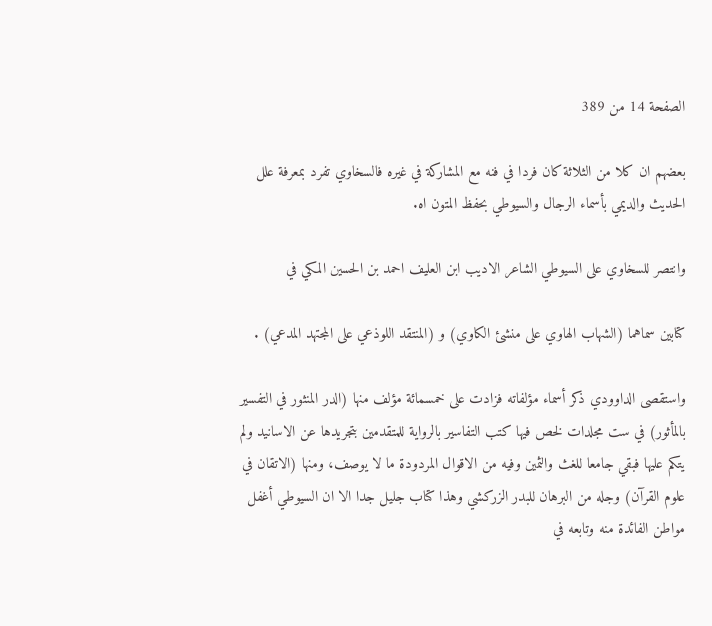الصفحة 14 من 389

بعضهم ان كلا من الثلاثة كان فردا في فنه مع المشاركة في غيره فالسخاوي تفرد بمعرفة علل الحديث والديمي بأسماء الرجال والسيوطي بحفظ المتون اه.

وانتصر للسخاوي على السيوطي الشاعر الاديب ابن العليف احمد بن الحسين المكي في

كتابين سماهما (الشهاب الهاوي على منشئ الكاوي) و (المنتقد اللوذعي على المجتهد المدعي) .

واستقصى الداوودي ذكر أسماء مؤلفاته فزادت على خمسمائة مؤلف منها (الدر المنثور في التفسير بالمأثور) في ست مجلدات لخص فيها كتب التفاسير بالرواية للمتقدمين بتجريدها عن الاسانيد ولم يتكم عليها فبقي جامعا للغث والثمين وفيه من الاقوال المردودة ما لا يوصف، ومنها (الاتقان في علوم القرآن) وجله من البرهان للبدر الزركشي وهذا كتاب جليل جدا الا ان السيوطي أغفل مواطن الفائدة منه وتابعه في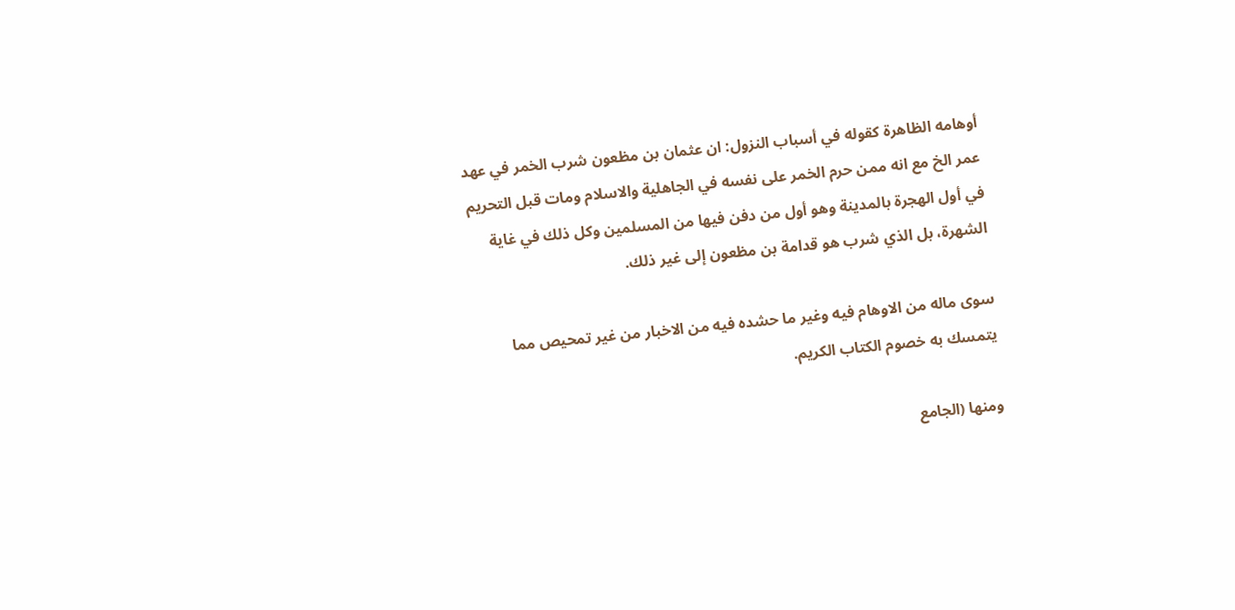أوهامه الظاهرة كقوله في أسباب النزول: ان عثمان بن مظعون شرب الخمر في عهد عمر الخ مع انه ممن حرم الخمر على نفسه في الجاهلية والاسلام ومات قبل التحريم في أول الهجرة بالمدينة وهو أول من دفن فيها من المسلمين وكل ذلك في غاية الشهرة، بل الذي شرب هو قدامة بن مظعون إلى غير ذلك.

سوى ماله من الاوهام فيه وغير ما حشده فيه من الاخبار من غير تمحيص مما يتمسك به خصوم الكتاب الكريم.

ومنها (الجامع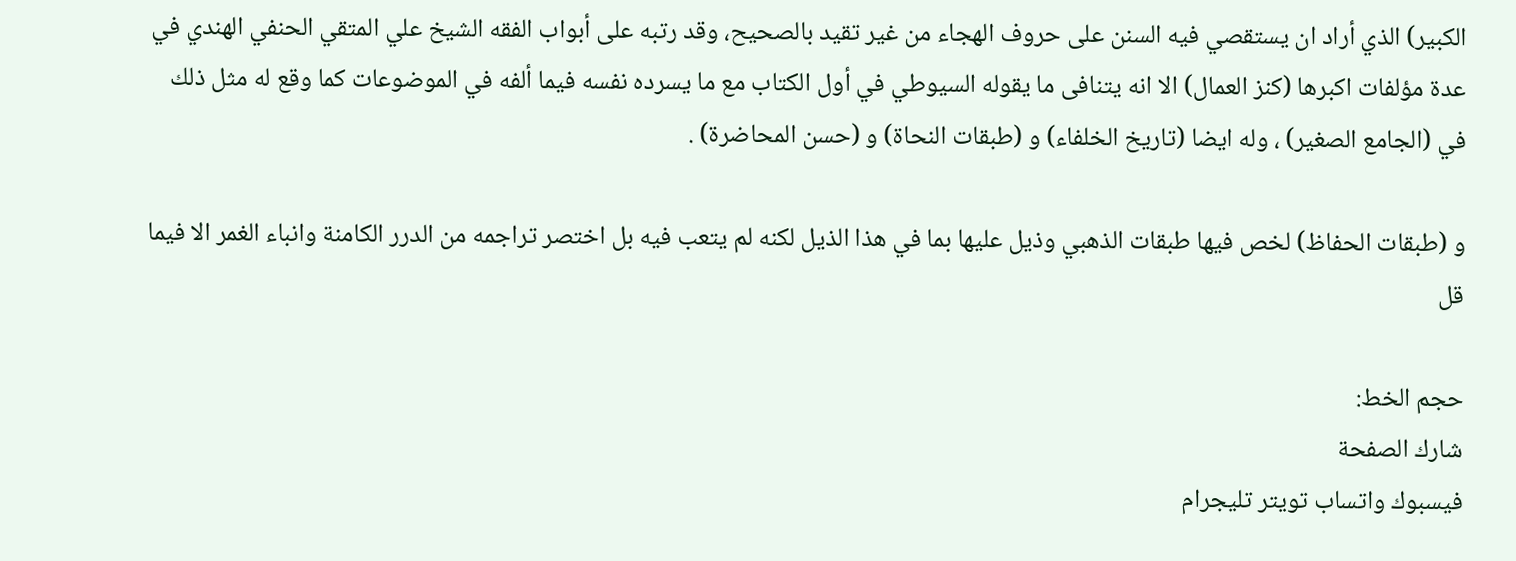الكبير) الذي أراد ان يستقصي فيه السنن على حروف الهجاء من غير تقيد بالصحيح، وقد رتبه على أبواب الفقه الشيخ علي المتقي الحنفي الهندي في عدة مؤلفات اكبرها (كنز العمال) الا انه يتنافى ما يقوله السيوطي في أول الكتاب مع ما يسرده نفسه فيما ألفه في الموضوعات كما وقع له مثل ذلك في (الجامع الصغير) ، وله ايضا (تاريخ الخلفاء) و (طبقات النحاة) و (حسن المحاضرة) .

و (طبقات الحفاظ) لخص فيها طبقات الذهبي وذيل عليها بما في هذا الذيل لكنه لم يتعب فيه بل اختصر تراجمه من الدرر الكامنة وانباء الغمر الا فيما قل

حجم الخط:
شارك الصفحة
فيسبوك واتساب تويتر تليجرام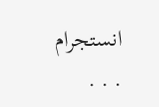انستجرام
. . .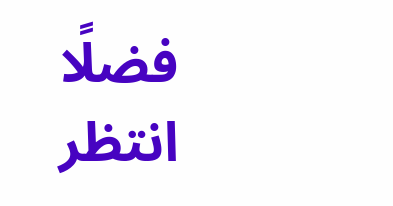فضلًا انتظر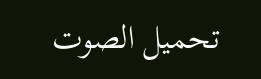تحميل الصوت